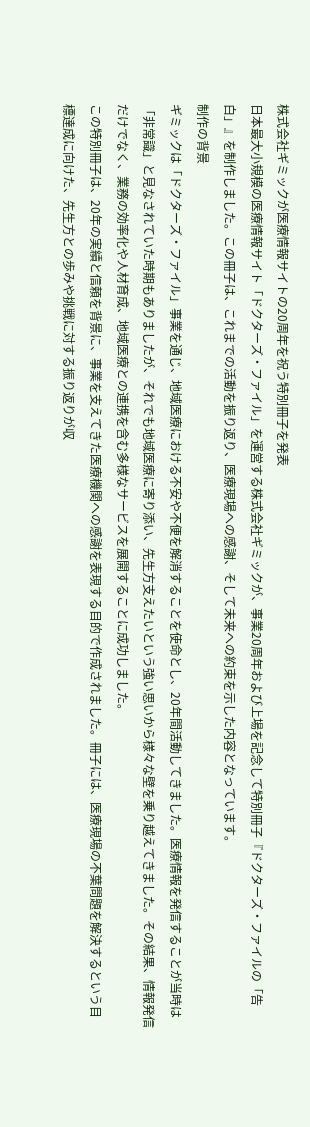株式会社ギミックが医療情報サイトの20周年を祝う特別冊子を発表
日本最大小規模の医療情報サイト「ドクターズ・ファイル」を運営する株式会社ギミックが、事業20周年および上場を記念して特別冊子『ドクターズ・ファイルの「告白」』を制作しました。この冊子は、これまでの活動を振り返り、医療現場への感謝、そして未来への約束を示した内容となっています。
制作の背景
ギミックは「ドクターズ・ファイル」事業を通じ、地域医療における不安や不便を解消することを使命とし、20年間活動してきました。医療情報を発信することが当時は「非常識」と見なされていた時期もありましたが、それでも地域医療に寄り添い、先生方支えたいという強い思いから様々な壁を乗り越えてきました。その結果、情報発信だけでなく、業務の効率化や人材育成、地域医療との連携を含む多様なサービスを展開することに成功しました。
この特別冊子は、20年の実績と信頼を背景に、事業を支えてきた医療機関への感謝を表現する目的で作成されました。冊子には、医療現場の不葉問題を解決するという目標達成に向けた、先生方との歩みや挑戦に対する振り返りが収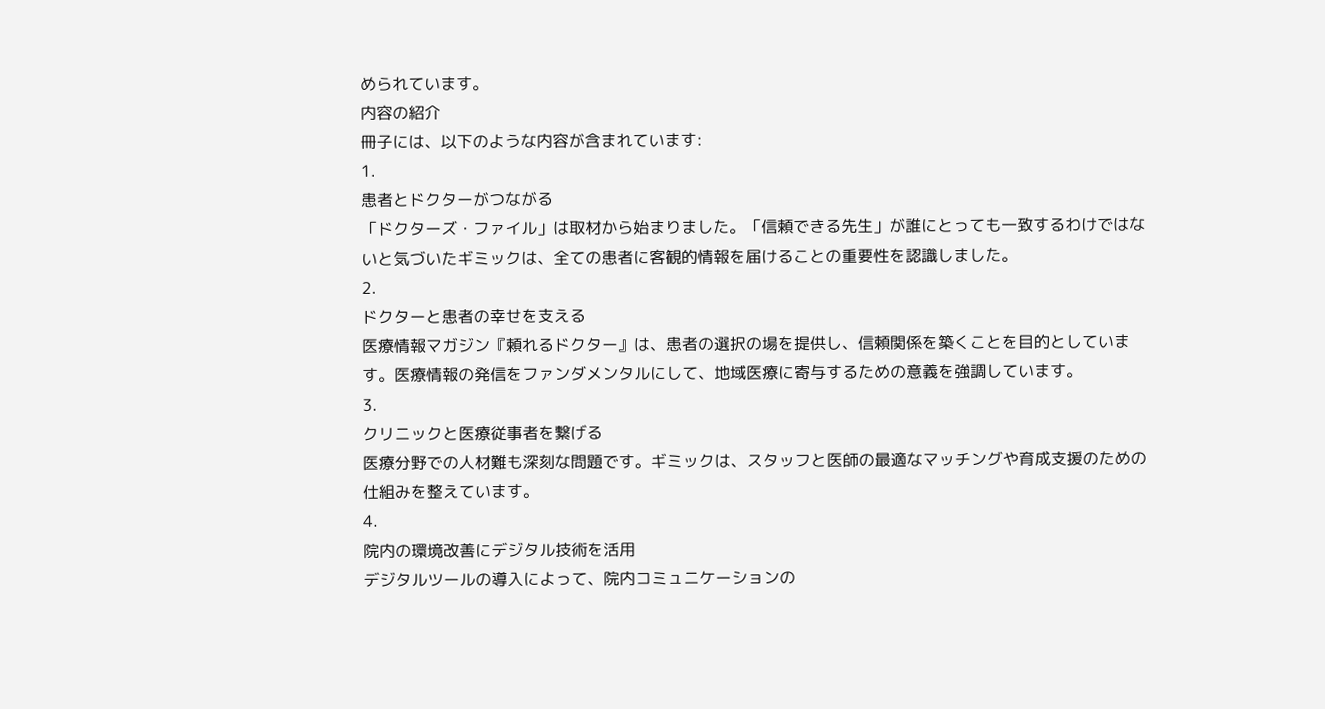められています。
内容の紹介
冊子には、以下のような内容が含まれています:
1.
患者とドクターがつながる
「ドクターズ・ファイル」は取材から始まりました。「信頼できる先生」が誰にとっても一致するわけではないと気づいたギミックは、全ての患者に客観的情報を届けることの重要性を認識しました。
2.
ドクターと患者の幸せを支える
医療情報マガジン『頼れるドクター』は、患者の選択の場を提供し、信頼関係を築くことを目的としています。医療情報の発信をファンダメンタルにして、地域医療に寄与するための意義を強調しています。
3.
クリニックと医療従事者を繋げる
医療分野での人材難も深刻な問題です。ギミックは、スタッフと医師の最適なマッチングや育成支援のための仕組みを整えています。
4.
院内の環境改善にデジタル技術を活用
デジタルツールの導入によって、院内コミュニケーションの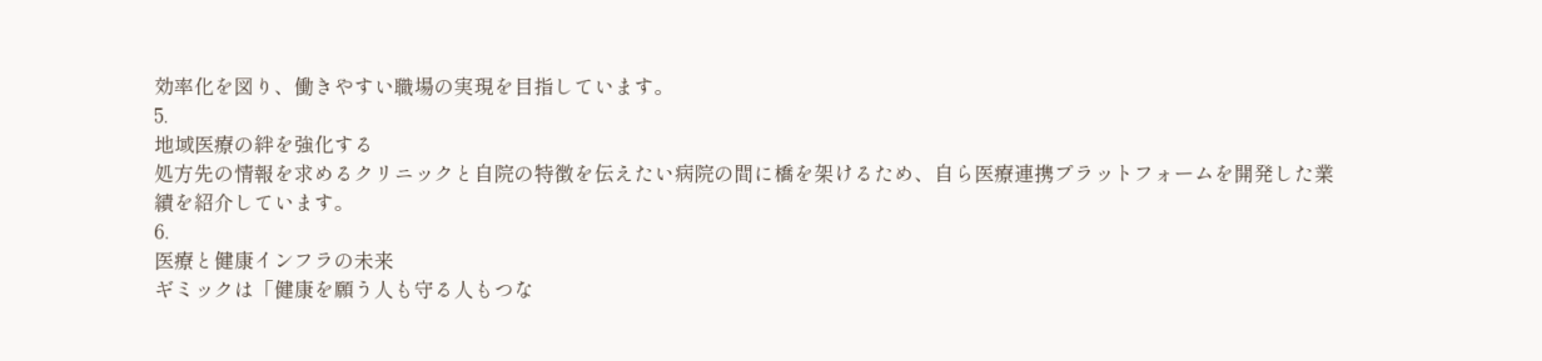効率化を図り、働きやすい職場の実現を目指しています。
5.
地域医療の絆を強化する
処方先の情報を求めるクリニックと自院の特徴を伝えたい病院の間に橋を架けるため、自ら医療連携プラットフォームを開発した業績を紹介しています。
6.
医療と健康インフラの未来
ギミックは「健康を願う人も守る人もつな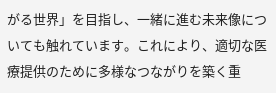がる世界」を目指し、一緒に進む未来像についても触れています。これにより、適切な医療提供のために多様なつながりを築く重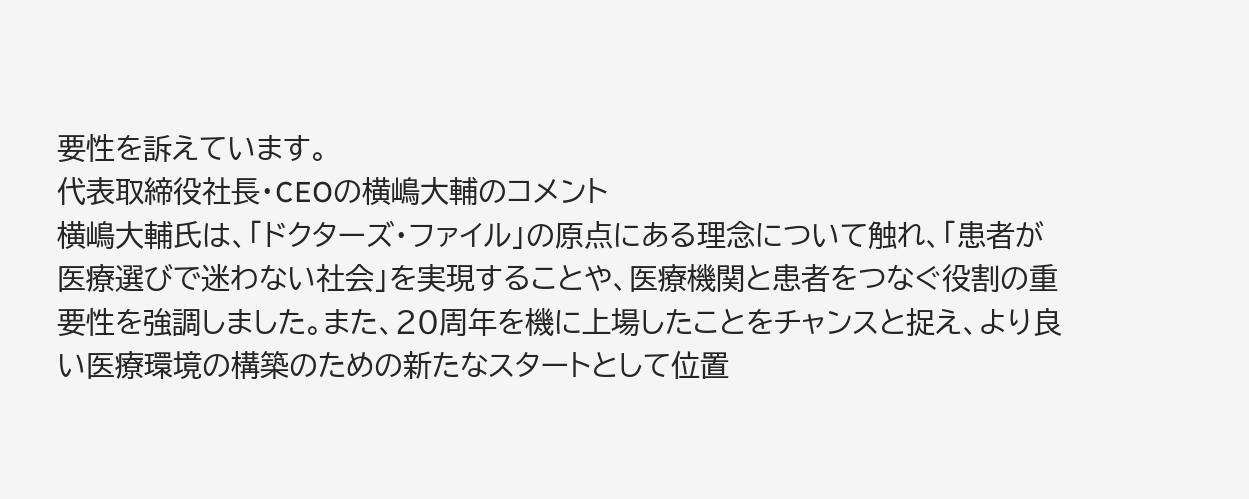要性を訴えています。
代表取締役社長・CEOの横嶋大輔のコメント
横嶋大輔氏は、「ドクターズ・ファイル」の原点にある理念について触れ、「患者が医療選びで迷わない社会」を実現することや、医療機関と患者をつなぐ役割の重要性を強調しました。また、20周年を機に上場したことをチャンスと捉え、より良い医療環境の構築のための新たなスタートとして位置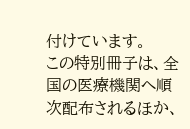付けています。
この特別冊子は、全国の医療機関へ順次配布されるほか、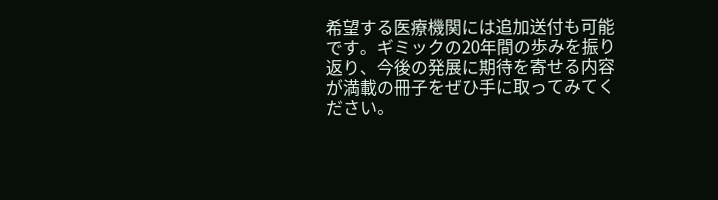希望する医療機関には追加送付も可能です。ギミックの20年間の歩みを振り返り、今後の発展に期待を寄せる内容が満載の冊子をぜひ手に取ってみてください。